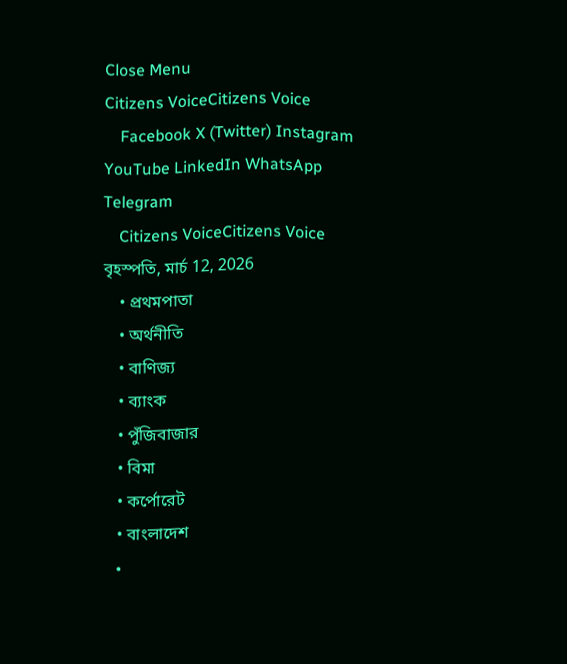Close Menu
Citizens VoiceCitizens Voice
    Facebook X (Twitter) Instagram YouTube LinkedIn WhatsApp Telegram
    Citizens VoiceCitizens Voice বৃহস্পতি, মার্চ 12, 2026
    • প্রথমপাতা
    • অর্থনীতি
    • বাণিজ্য
    • ব্যাংক
    • পুঁজিবাজার
    • বিমা
    • কর্পোরেট
    • বাংলাদেশ
    •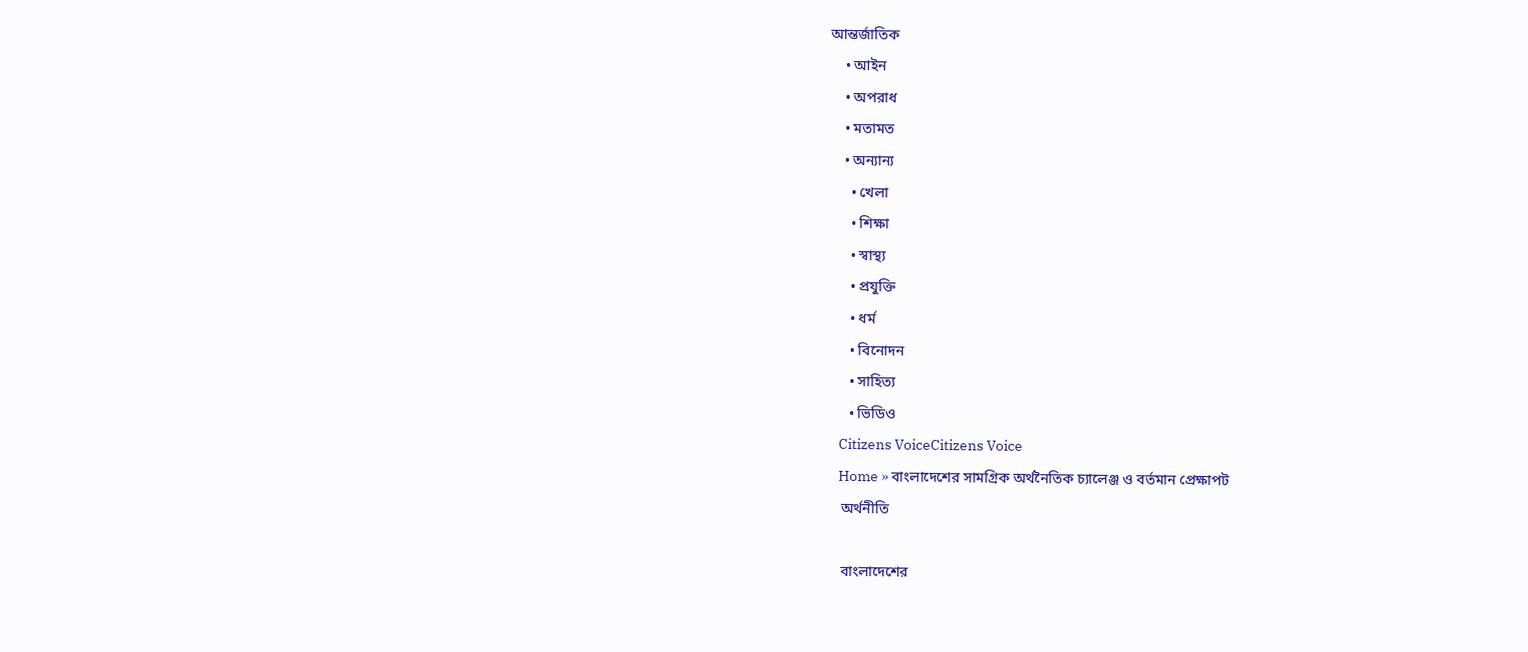আন্তর্জাতিক
    • আইন
    • অপরাধ
    • মতামত
    • অন্যান্য
      • খেলা
      • শিক্ষা
      • স্বাস্থ্য
      • প্রযুক্তি
      • ধর্ম
      • বিনোদন
      • সাহিত্য
      • ভিডিও
    Citizens VoiceCitizens Voice
    Home » বাংলাদেশের সামগ্রিক অর্থনৈতিক চ্যালেঞ্জ ও বর্তমান প্রেক্ষাপট
    অর্থনীতি

    বাংলাদেশের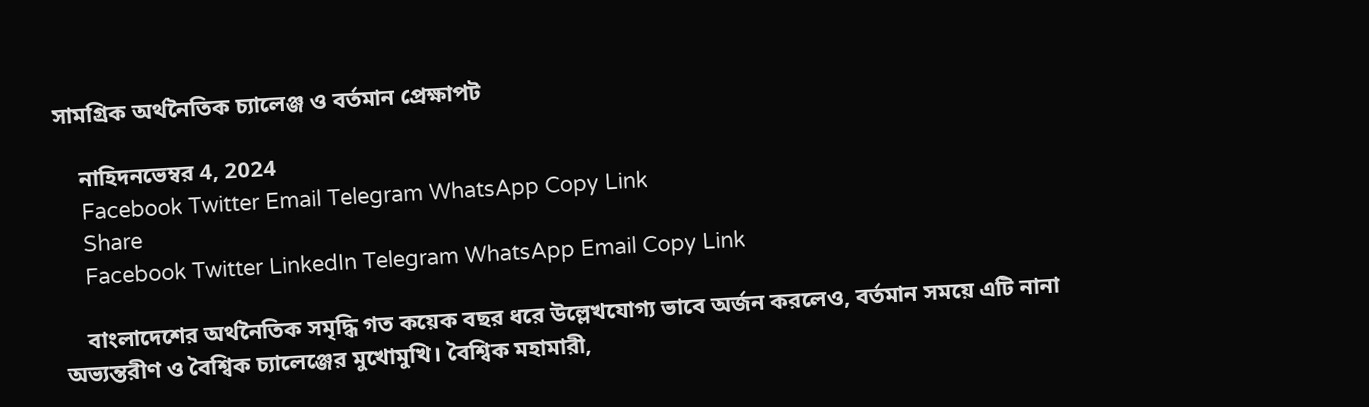সামগ্রিক অর্থনৈতিক চ্যালেঞ্জ ও বর্তমান প্রেক্ষাপট

    নাহিদনভেম্বর 4, 2024
    Facebook Twitter Email Telegram WhatsApp Copy Link
    Share
    Facebook Twitter LinkedIn Telegram WhatsApp Email Copy Link

    বাংলাদেশের অর্থনৈতিক সমৃদ্ধি গত কয়েক বছর ধরে উল্লেখযোগ্য ভাবে অর্জন করলেও, বর্তমান সময়ে এটি নানা অভ্যন্তরীণ ও বৈশ্বিক চ্যালেঞ্জের মুখোমুখি। বৈশ্বিক মহামারী,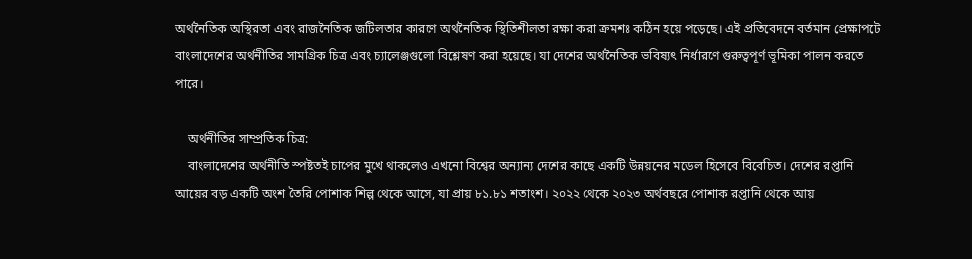অর্থনৈতিক অস্থিরতা এবং রাজনৈতিক জটিলতার কারণে অর্থনৈতিক স্থিতিশীলতা রক্ষা করা ক্রমশঃ কঠিন হয়ে পড়েছে। এই প্রতিবেদনে বর্তমান প্রেক্ষাপটে বাংলাদেশের অর্থনীতির সামগ্রিক চিত্র এবং চ্যালেঞ্জগুলো বিশ্লেষণ করা হয়েছে। যা দেশের অর্থনৈতিক ভবিষ্যৎ নির্ধারণে গুরুত্বপূর্ণ ভূমিকা পালন করতে পারে।

    অর্থনীতির সাম্প্রতিক চিত্র:
    বাংলাদেশের অর্থনীতি স্পষ্টতই চাপের মুখে থাকলেও এখনো বিশ্বের অন্যান্য দেশের কাছে একটি উন্নয়নের মডেল হিসেবে বিবেচিত। দেশের রপ্তানি আয়ের বড় একটি অংশ তৈরি পোশাক শিল্প থেকে আসে, যা প্রায় ৮১.৮১ শতাংশ। ২০২২ থেকে ২০২৩ অর্থবছরে পোশাক রপ্তানি থেকে আয়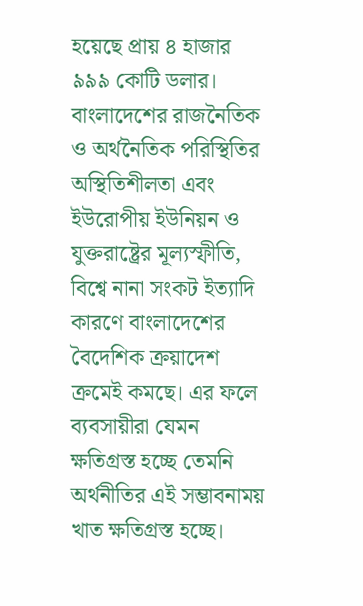হয়েছে প্রায় ৪ হাজার ৯৯৯ কোটি ডলার। বাংলাদেশের রাজনৈতিক ও অর্থনৈতিক পরিস্থিতির অস্থিতিশীলতা এবং ইউরোপীয় ইউনিয়ন ও যুক্তরাষ্ট্রের মূল্যস্ফীতি, বিশ্বে নানা সংকট ইত্যাদি কারণে বাংলাদেশের বৈদেশিক ক্রয়াদেশ ক্রমেই কমছে। এর ফলে ব্যবসায়ীরা যেমন ক্ষতিগ্রস্ত হচ্ছে তেমনি অর্থনীতির এই সম্ভাবনাময় খাত ক্ষতিগ্রস্ত হচ্ছে।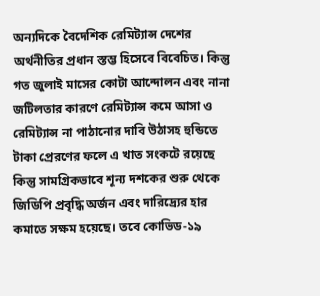অন্যদিকে বৈদেশিক রেমিট্যান্স দেশের অর্থনীতির প্রধান স্তম্ভ হিসেবে বিবেচিত। কিন্তু গত জুলাই মাসের কোটা আন্দোলন এবং নানা জটিলতার কারণে রেমিট্যান্স কমে আসা ও রেমিট্যান্স না পাঠানোর দাবি উঠাসহ হুন্ডিতে টাকা প্রেরণের ফলে এ খাত সংকটে রয়েছে কিন্তু সামগ্রিকভাবে শূন্য দশকের শুরু থেকে জিডিপি প্রবৃদ্ধি অর্জন এবং দারিদ্র্যের হার কমাতে সক্ষম হয়েছে। তবে কোভিড-১৯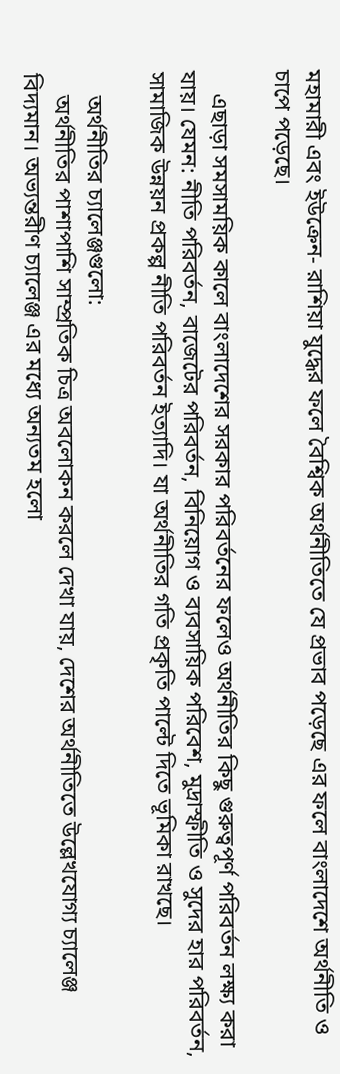মহামারী এবং ইউক্রেন- রাশিয়া যুদ্ধের ফলে বৈশ্বিক অর্থনীতিতে যে প্রভাব পড়েছে এর ফলে বাংলাদেশে অর্থনীতি ও চাপে পড়েছে।

    এছাড়া সমসাময়িক কালে বাংলাদেশের সরকার পরিবর্তনের ফলেও অর্থনীতির কিছু গুরুত্বপূর্ণ পরিবর্তন লক্ষ্য করা যায়। যেমন: নীতি পরিবর্তন, বাজেটের পরিবর্তন, বিনিয়োগ ও ব্যবসায়িক পরিবেশ, মুদ্রাস্ফীতি ও সুদের হার পরিবর্তন, সামাজিক উন্নয়ন প্রকল্প নীতি পরিবর্তন ইত্যাদি। যা অর্থনীতির গতি প্রকৃতি পাল্টে দিতে ভূমিকা রাখছে।

    অর্থনীতির চ্যালেঞ্জগুলো:
    অর্থনীতির পাশাপাশি সাম্প্রতিক চিত্র অবলোকন করলে দেখা যায়, দেশের অর্থনীতিতে উল্লেখযোগ্য চ্যালেঞ্জ বিদ্যমান। অভ্যন্তরীণ চ্যালেঞ্জ এর মধ্যে অন্যতম হলো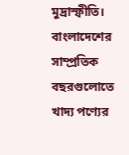মুদ্রাস্ফীতি। বাংলাদেশের সাম্প্রতিক বছরগুলোতে খাদ্য পণ্যের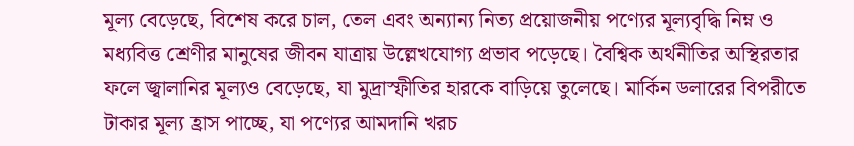মূল্য বেড়েছে, বিশেষ করে চাল, তেল এবং অন্যান্য নিত্য প্রয়োজনীয় পণ্যের মূল্যবৃদ্ধি নিম্ন ও মধ্যবিত্ত শ্রেণীর মানুষের জীবন যাত্রায় উল্লেখযোগ্য প্রভাব পড়েছে। বৈশ্বিক অর্থনীতির অস্থিরতার ফলে জ্বালানির মূল্যও বেড়েছে, যা মুদ্রাস্ফীতির হারকে বাড়িয়ে তুলেছে। মার্কিন ডলারের বিপরীতে টাকার মূল্য হ্রাস পাচ্ছে, যা পণ্যের আমদানি খরচ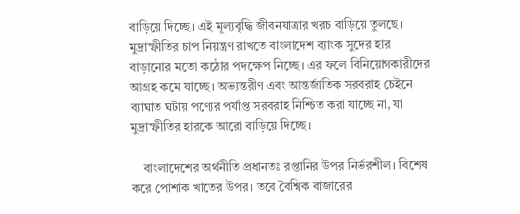বাড়িয়ে দিচ্ছে। এই মূল্যবৃদ্ধি জীবনযাত্রার খরচ বাড়িয়ে তুলছে। মুদ্রাস্ফীতির চাপ নিয়ন্ত্রণ রাখতে বাংলাদেশ ব্যাংক সুদের হার বাড়ানোর মতো কঠোর পদক্ষেপ নিচ্ছে। এর ফলে বিনিয়োগকারীদের আগ্রহ কমে যাচ্ছে। অভ্যন্তরীণ এবং আন্তর্জাতিক সরবরাহ চেইনে ব্যাঘাত ঘটায় পণ্যের পর্যাপ্ত সরবরাহ নিশ্চিত করা যাচ্ছে না, যা মুদ্রাস্ফীতির হারকে আরো বাড়িয়ে দিচ্ছে।

    বাংলাদেশের অর্থনীতি প্রধানতঃ রপ্তানির উপর নির্ভরশীল। বিশেষ করে পোশাক খাতের উপর। তবে বৈশ্বিক বাজারের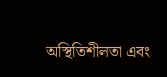অস্থিতিশীলতা এবং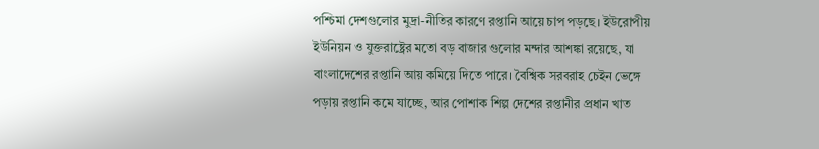পশ্চিমা দেশগুলোর মুদ্রা-নীতির কারণে রপ্তানি আয়ে চাপ পড়ছে। ইউরোপীয় ইউনিয়ন ও যুক্তরাষ্ট্রের মতো বড় বাজার গুলোর মন্দার আশঙ্কা রয়েছে, যা বাংলাদেশের রপ্তানি আয় কমিয়ে দিতে পারে। বৈশ্বিক সরবরাহ চেইন ভেঙ্গে পড়ায় রপ্তানি কমে যাচ্ছে, আর পোশাক শিল্প দেশের রপ্তানীর প্রধান খাত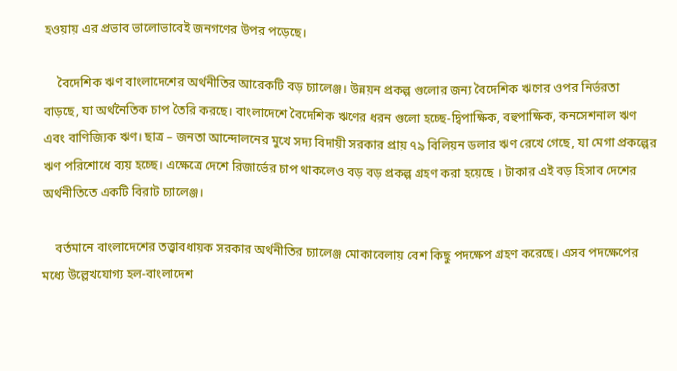হওয়ায় এর প্রভাব ভালোভাবেই জনগণের উপর পড়েছে।

    বৈদেশিক ঋণ বাংলাদেশের অর্থনীতির আরেকটি বড় চ্যালেঞ্জ। উন্নয়ন প্রকল্প গুলোর জন্য বৈদেশিক ঋণের ওপর নির্ভরতা বাড়ছে, যা অর্থনৈতিক চাপ তৈরি করছে। বাংলাদেশে বৈদেশিক ঋণের ধরন গুলো হচ্ছে-দ্বিপাক্ষিক, বহুপাক্ষিক, কনসেশনাল ঋণ এবং বাণিজ্যিক ঋণ। ছাত্র – জনতা আন্দোলনের মুখে সদ্য বিদায়ী সরকার প্রায় ৭৯ বিলিয়ন ডলার ঋণ রেখে গেছে, যা মেগা প্রকল্পের ঋণ পরিশোধে ব্যয় হচ্ছে। এক্ষেত্রে দেশে রিজার্ভের চাপ থাকলেও বড় বড় প্রকল্প গ্রহণ করা হয়েছে । টাকার এই বড় হিসাব দেশের অর্থনীতিতে একটি বিরাট চ্যালেঞ্জ।

    বর্তমানে বাংলাদেশের তত্ত্বাবধায়ক সরকার অর্থনীতির চ্যালেঞ্জ মোকাবেলায় বেশ কিছু পদক্ষেপ গ্রহণ করেছে। এসব পদক্ষেপের মধ্যে উল্লেখযোগ্য হল-বাংলাদেশ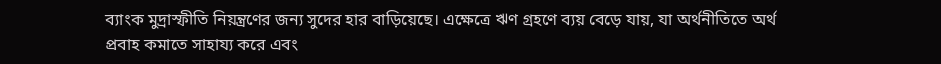ব্যাংক মুদ্রাস্ফীতি নিয়ন্ত্রণের জন্য সুদের হার বাড়িয়েছে। এক্ষেত্রে ঋণ গ্রহণে ব্যয় বেড়ে যায়, যা অর্থনীতিতে অর্থ প্রবাহ কমাতে সাহায্য করে এবং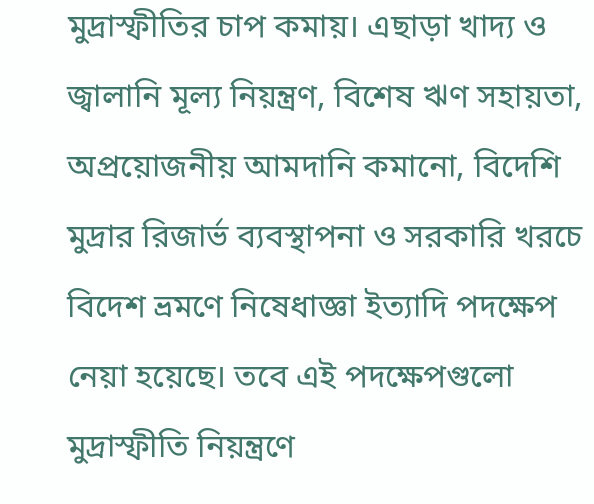মুদ্রাস্ফীতির চাপ কমায়। এছাড়া খাদ্য ও জ্বালানি মূল্য নিয়ন্ত্রণ, বিশেষ ঋণ সহায়তা, অপ্রয়োজনীয় আমদানি কমানো, বিদেশি মুদ্রার রিজার্ভ ব্যবস্থাপনা ও সরকারি খরচে বিদেশ ভ্রমণে নিষেধাজ্ঞা ইত্যাদি পদক্ষেপ নেয়া হয়েছে। তবে এই পদক্ষেপগুলো মুদ্রাস্ফীতি নিয়ন্ত্রণে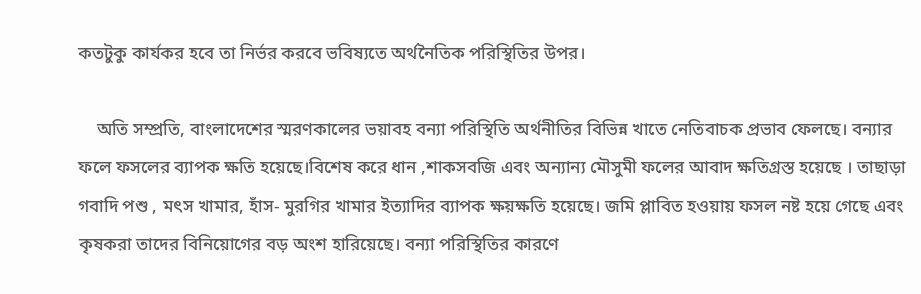কতটুকু কার্যকর হবে তা নির্ভর করবে ভবিষ্যতে অর্থনৈতিক পরিস্থিতির উপর।

    অতি সম্প্রতি, বাংলাদেশের স্মরণকালের ভয়াবহ বন্যা পরিস্থিতি অর্থনীতির বিভিন্ন খাতে নেতিবাচক প্রভাব ফেলছে। বন্যার ফলে ফসলের ব্যাপক ক্ষতি হয়েছে।বিশেষ করে ধান ,শাকসবজি এবং অন্যান্য মৌসুমী ফলের আবাদ ক্ষতিগ্রস্ত হয়েছে । তাছাড়া গবাদি পশু , মৎস খামার, হাঁস- মুরগির খামার ইত্যাদির ব্যাপক ক্ষয়ক্ষতি হয়েছে। জমি প্লাবিত হওয়ায় ফসল নষ্ট হয়ে গেছে এবং কৃষকরা তাদের বিনিয়োগের বড় অংশ হারিয়েছে। বন্যা পরিস্থিতির কারণে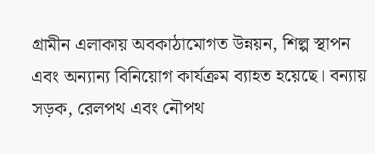গ্রামীন এলাকায় অবকাঠামোগত উন্নয়ন, শিল্প স্থাপন এবং অন্যান্য বিনিয়োগ কার্যক্রম ব্যাহত হয়েছে। বন্যায় সড়ক, রেলপথ এবং নৌপথ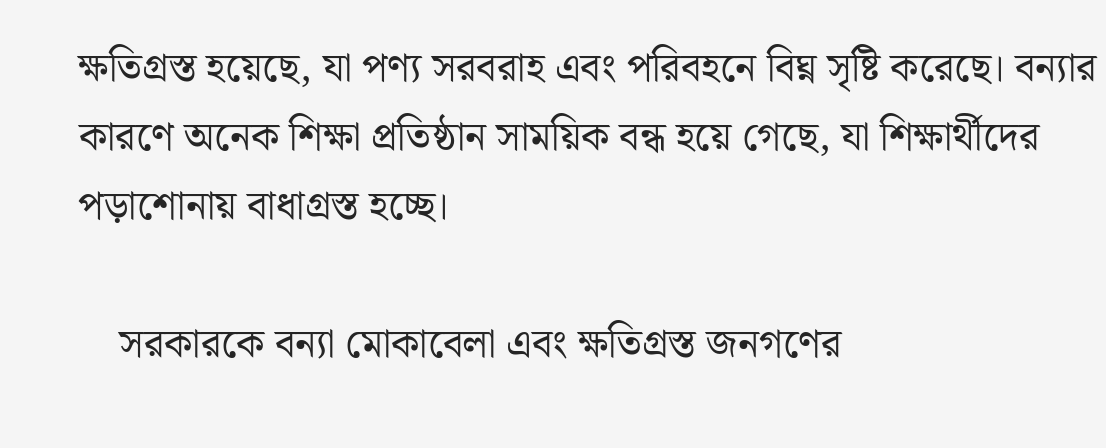ক্ষতিগ্রস্ত হয়েছে, যা পণ্য সরবরাহ এবং পরিবহনে বিঘ্ন সৃষ্টি করেছে। বন্যার কারণে অনেক শিক্ষা প্রতিষ্ঠান সাময়িক বন্ধ হয়ে গেছে, যা শিক্ষার্থীদের পড়াশোনায় বাধাগ্রস্ত হচ্ছে।

    সরকারকে বন্যা মোকাবেলা এবং ক্ষতিগ্রস্ত জনগণের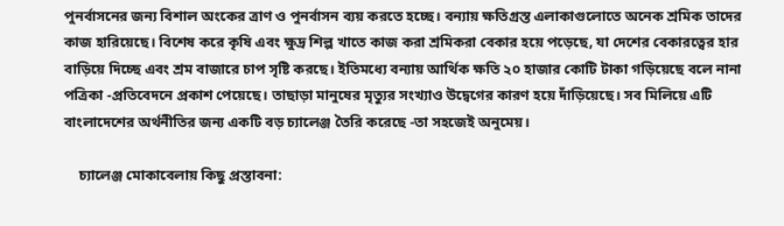পুনর্বাসনের জন্য বিশাল অংকের ত্রাণ ও পুনর্বাসন ব্যয় করতে হচ্ছে। বন্যায় ক্ষতিগ্রস্ত এলাকাগুলোতে অনেক শ্রমিক তাদের কাজ হারিয়েছে। বিশেষ করে কৃষি এবং ক্ষুদ্র শিল্প খাতে কাজ করা শ্রমিকরা বেকার হয়ে পড়েছে, যা দেশের বেকারত্বের হার বাড়িয়ে দিচ্ছে এবং শ্রম বাজারে চাপ সৃষ্টি করছে। ইতিমধ্যে বন্যায় আর্থিক ক্ষতি ২০ হাজার কোটি টাকা গড়িয়েছে বলে নানা পত্রিকা -প্রতিবেদনে প্রকাশ পেয়েছে। তাছাড়া মানুষের মৃত্যুর সংখ্যাও উদ্বেগের কারণ হয়ে দাঁড়িয়েছে। সব মিলিয়ে এটি বাংলাদেশের অর্থনীতির জন্য একটি বড় চ্যালেঞ্জ তৈরি করেছে -তা সহজেই অনুমেয়।

    চ্যালেঞ্জ মোকাবেলায় কিছু প্রস্তাবনা: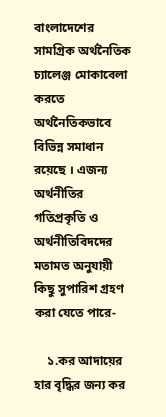বাংলাদেশের সামগ্রিক অর্থনৈতিক চ্যালেঞ্জ মোকাবেলা করতে অর্থনৈতিকভাবে বিভিন্ন সমাধান রয়েছে । এজন্য অর্থনীতির গতিপ্রকৃতি ও অর্থনীতিবিদদের মতামত অনুযায়ী কিছু সুপারিশ গ্রহণ করা যেতে পারে-

    ১.কর আদায়ের হার বৃদ্ধির জন্য কর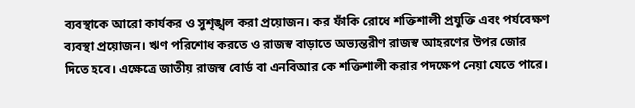ব্যবস্থাকে আরো কার্যকর ও সুশৃঙ্খল করা প্রয়োজন। কর ফাঁকি রোধে শক্তিশালী প্রযুক্তি এবং পর্যবেক্ষণ ব্যবস্থা প্রয়োজন। ঋণ পরিশোধ করতে ও রাজস্ব বাড়াতে অভ্যন্তরীণ রাজস্ব আহরণের উপর জোর দিতে হবে। এক্ষেত্রে জাতীয় রাজস্ব বোর্ড বা এনবিআর কে শক্তিশালী করার পদক্ষেপ নেয়া যেতে পারে।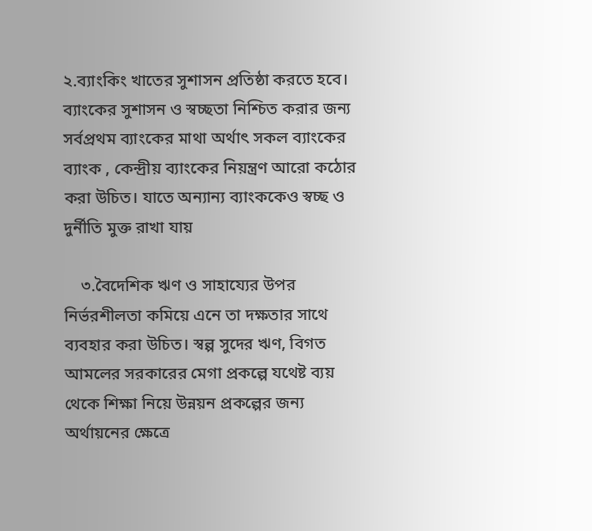২.ব্যাংকিং খাতের সুশাসন প্রতিষ্ঠা করতে হবে। ব্যাংকের সুশাসন ও স্বচ্ছতা নিশ্চিত করার জন্য সর্বপ্রথম ব্যাংকের মাথা অর্থাৎ সকল ব্যাংকের ব্যাংক , কেন্দ্রীয় ব্যাংকের নিয়ন্ত্রণ আরো কঠোর করা উচিত। যাতে অন্যান্য ব্যাংককেও স্বচ্ছ ও দুর্নীতি মুক্ত রাখা যায়

    ৩.বৈদেশিক ঋণ ও সাহায্যের উপর নির্ভরশীলতা কমিয়ে এনে তা দক্ষতার সাথে ব্যবহার করা উচিত। স্বল্প সুদের ঋণ, বিগত আমলের সরকারের মেগা প্রকল্পে যথেষ্ট ব্যয় থেকে শিক্ষা নিয়ে উন্নয়ন প্রকল্পের জন্য অর্থায়নের ক্ষেত্রে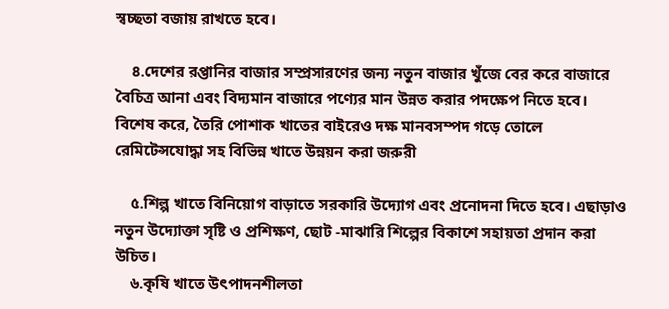স্বচ্ছতা বজায় রাখতে হবে।

    ৪.দেশের রপ্তানির বাজার সম্প্রসারণের জন্য নতুন বাজার খুঁজে বের করে বাজারে বৈচিত্র আনা এবং বিদ্যমান বাজারে পণ্যের মান উন্নত করার পদক্ষেপ নিতে হবে। বিশেষ করে, তৈরি পোশাক খাতের বাইরেও দক্ষ মানবসম্পদ গড়ে তোলে রেমিটেন্সযোদ্ধা সহ বিভিন্ন খাতে উন্নয়ন করা জরুরী

    ৫.শিল্প খাতে বিনিয়োগ বাড়াতে সরকারি উদ্যোগ এবং প্রনোদনা দিতে হবে। এছাড়াও নতুন উদ্যোক্তা সৃষ্টি ও প্রশিক্ষণ, ছোট -মাঝারি শিল্পের বিকাশে সহায়তা প্রদান করা উচিত।
    ৬.কৃষি খাতে উৎপাদনশীলতা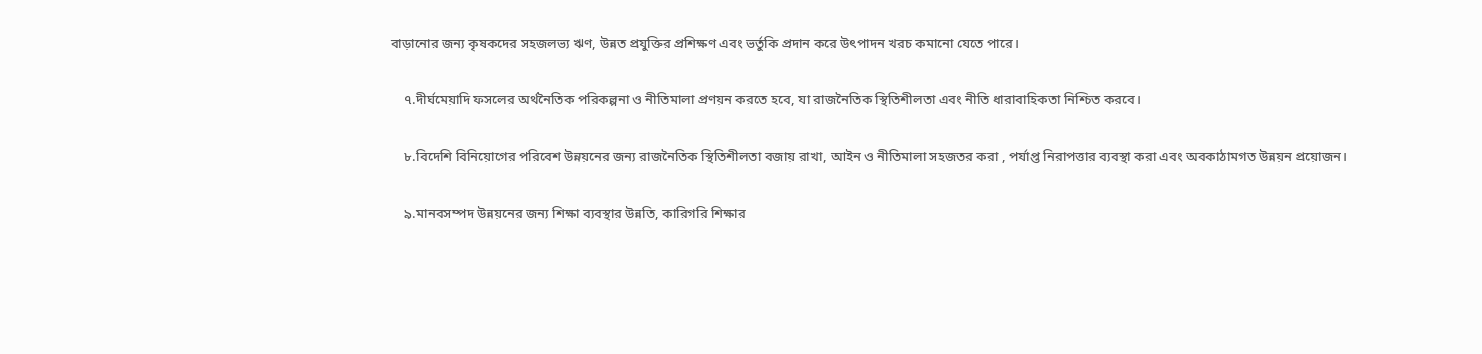বাড়ানোর জন্য কৃষকদের সহজলভ্য ঋণ, উন্নত প্রযুক্তির প্রশিক্ষণ এবং ভর্তুকি প্রদান করে উৎপাদন খরচ কমানো যেতে পারে।

    ৭.দীর্ঘমেয়াদি ফসলের অর্থনৈতিক পরিকল্পনা ও নীতিমালা প্রণয়ন করতে হবে, যা রাজনৈতিক স্থিতিশীলতা এবং নীতি ধারাবাহিকতা নিশ্চিত করবে।

    ৮.বিদেশি বিনিয়োগের পরিবেশ উন্নয়নের জন্য রাজনৈতিক স্থিতিশীলতা বজায় রাখা, আইন ও নীতিমালা সহজতর করা , পর্যাপ্ত নিরাপত্তার ব্যবস্থা করা এবং অবকাঠামগত উন্নয়ন প্রয়োজন।

    ৯.মানবসম্পদ উন্নয়নের জন্য শিক্ষা ব্যবস্থার উন্নতি, কারিগরি শিক্ষার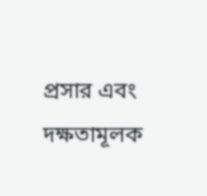প্রসার এবং দক্ষতামূলক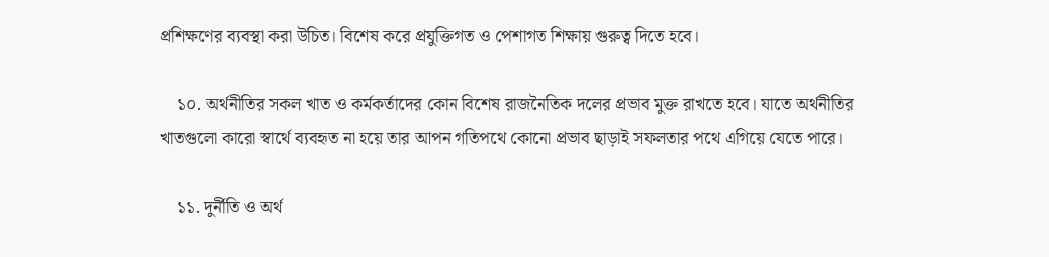প্রশিক্ষণের ব্যবস্থা করা উচিত। বিশেষ করে প্রযুক্তিগত ও পেশাগত শিক্ষায় গুরুত্ব দিতে হবে।

    ১০. অর্থনীতির সকল খাত ও কর্মকর্তাদের কোন বিশেষ রাজনৈতিক দলের প্রভাব মুক্ত রাখতে হবে। যাতে অর্থনীতির খাতগুলো কারো স্বার্থে ব্যবহৃত না হয়ে তার আপন গতিপথে কোনো প্রভাব ছাড়াই সফলতার পথে এগিয়ে যেতে পারে।

    ১১. দুর্নীতি ও অর্থ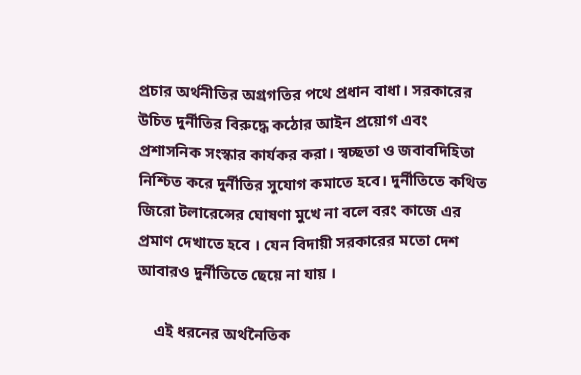প্রচার অর্থনীতির অগ্রগতির পথে প্রধান বাধা। সরকারের উচিত দুর্নীতির বিরুদ্ধে কঠোর আইন প্রয়োগ এবং প্রশাসনিক সংস্কার কার্যকর করা। স্বচ্ছতা ও জবাবদিহিতা নিশ্চিত করে দুর্নীতির সুযোগ কমাতে হবে। দুর্নীতিতে কথিত জিরো টলারেন্সের ঘোষণা মুখে না বলে বরং কাজে এর প্রমাণ দেখাতে হবে । যেন বিদায়ী সরকারের মতো দেশ আবারও দুর্নীতিতে ছেয়ে না যায় ।

    এই ধরনের অর্থনৈতিক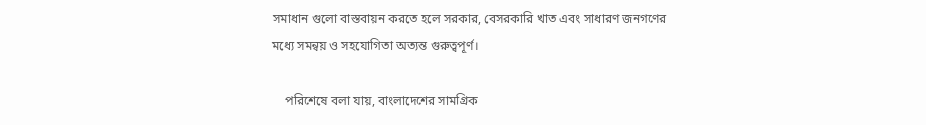সমাধান গুলো বাস্তবায়ন করতে হলে সরকার, বেসরকারি খাত এবং সাধারণ জনগণের মধ্যে সমন্বয় ও সহযোগিতা অত্যন্ত গুরুত্বপূর্ণ।

    পরিশেষে বলা যায়, বাংলাদেশের সামগ্রিক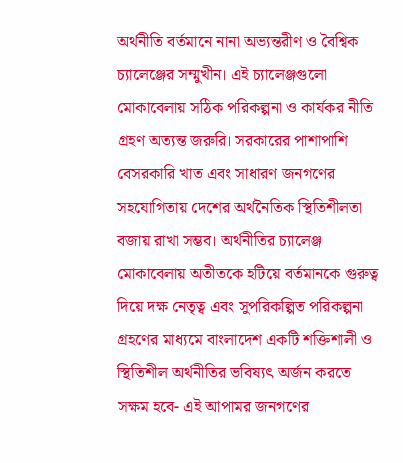অর্থনীতি বর্তমানে নানা অভ্যন্তরীণ ও বৈশ্বিক চ্যালেঞ্জের সম্মুখীন। এই চ্যালেঞ্জগুলো মোকাবেলায় সঠিক পরিকল্পনা ও কার্যকর নীতি গ্রহণ অত্যন্ত জরুরি। সরকারের পাশাপাশি বেসরকারি খাত এবং সাধারণ জনগণের সহযোগিতায় দেশের অর্থনৈতিক স্থিতিশীলতা বজায় রাখা সম্ভব। অর্থনীতির চ্যালেঞ্জ মোকাবেলায় অতীতকে হটিয়ে বর্তমানকে গুরুত্ব দিয়ে দক্ষ নেতৃত্ব এবং সুপরিকল্পিত পরিকল্পনা গ্রহণের মাধ্যমে বাংলাদেশ একটি শক্তিশালী ও স্থিতিশীল অর্থনীতির ভবিষ্যৎ অর্জন করতে সক্ষম হবে- এই আপামর জনগণের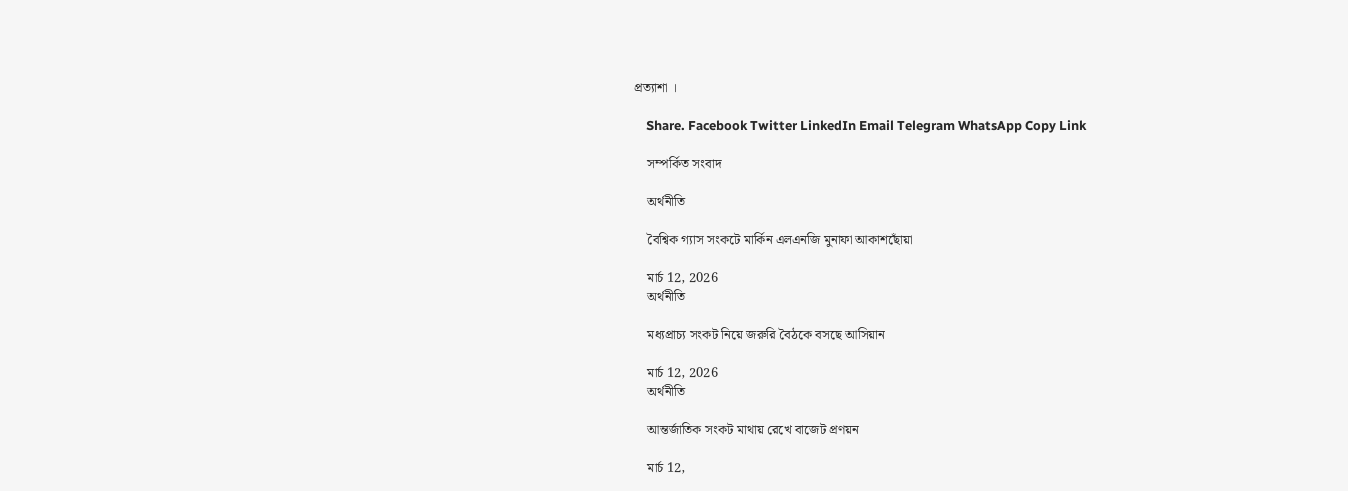প্রত্যাশা ।

    Share. Facebook Twitter LinkedIn Email Telegram WhatsApp Copy Link

    সম্পর্কিত সংবাদ

    অর্থনীতি

    বৈশ্বিক গ্যাস সংকটে মার্কিন এলএনজি মুনাফা আকাশছোঁয়া

    মার্চ 12, 2026
    অর্থনীতি

    মধ্যপ্রাচ্য সংকট নিয়ে জরুরি বৈঠকে বসছে আসিয়ান

    মার্চ 12, 2026
    অর্থনীতি

    আন্তর্জাতিক সংকট মাথায় রেখে বাজেট প্রণয়ন

    মার্চ 12,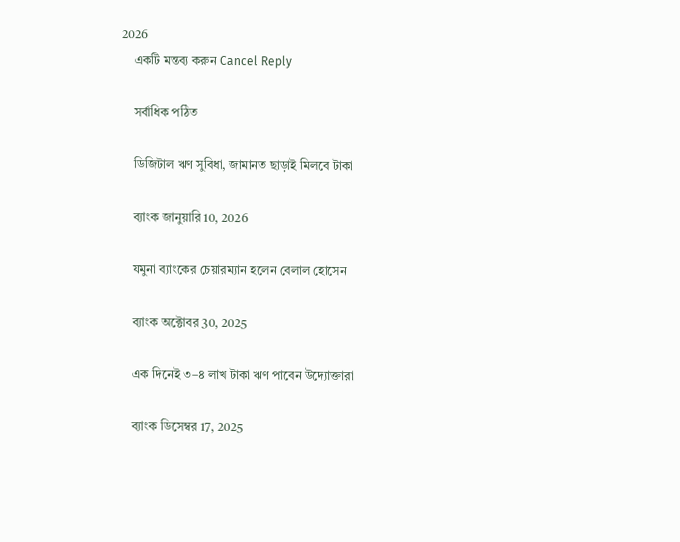2026
    একটি মন্তব্য করুন Cancel Reply

    সর্বাধিক পঠিত

    ডিজিটাল ঋণ সুবিধা, জামানত ছাড়াই মিলবে টাকা

    ব্যাংক জানুয়ারি 10, 2026

    যমুনা ব্যাংকের চেয়ারম্যান হলেন বেলাল হোসেন

    ব্যাংক অক্টোবর 30, 2025

    এক দিনেই ৩–৪ লাখ টাকা ঋণ পাবেন উদ্যোক্তারা

    ব্যাংক ডিসেম্বর 17, 2025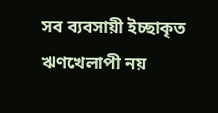সব ব্যবসায়ী ইচ্ছাকৃত ঋণখেলাপী নয়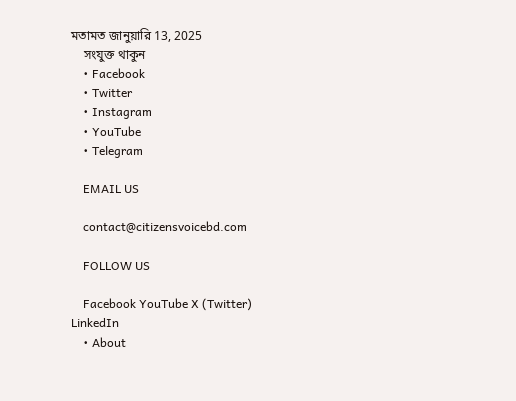মতামত জানুয়ারি 13, 2025
    সংযুক্ত থাকুন
    • Facebook
    • Twitter
    • Instagram
    • YouTube
    • Telegram

    EMAIL US

    contact@citizensvoicebd.com

    FOLLOW US

    Facebook YouTube X (Twitter) LinkedIn
    • About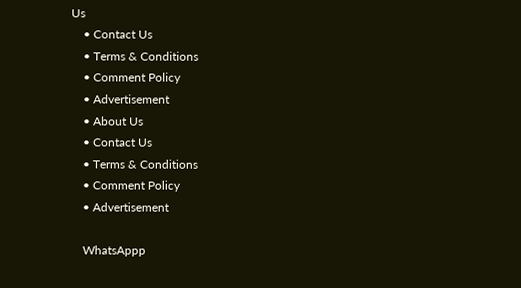Us
    • Contact Us
    • Terms & Conditions
    • Comment Policy
    • Advertisement
    • About Us
    • Contact Us
    • Terms & Conditions
    • Comment Policy
    • Advertisement

    WhatsAppp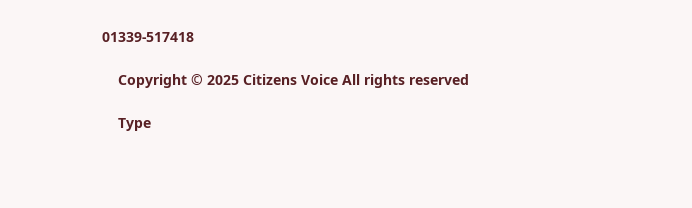01339-517418

    Copyright © 2025 Citizens Voice All rights reserved

    Type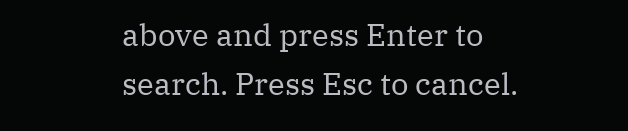above and press Enter to search. Press Esc to cancel.